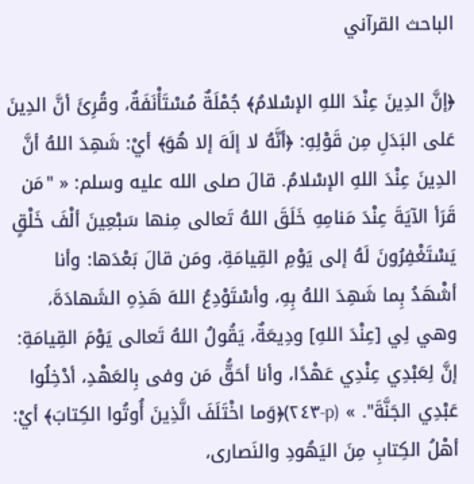الباحث القرآني

﴿إنَّ الدِينَ عِنْدَ اللهِ الإسْلامُ﴾ جُمْلَةٌ مُسْتَأْنَفَةٌ، وقُرِئَ أنَّ الدِينَ عَلى البَدَلِ مِن قَوْلِهِ: ﴿أنَّهُ لا إلَهَ إلا هُوَ﴾ أيْ: شَهِدَ اللهُ أنَّ الدِينَ عِنْدَ اللهِ الإسْلامُ. قالَ صلى الله عليه وسلم: « "مَن قَرَأ الآيَةَ عِنْدَ مَنامِهِ خَلَقَ اللهُ تَعالى مِنها سَبْعِينَ ألْفَ خَلْقٍ يَسْتَغْفِرُونَ لَهُ إلى يَوْمِ القِيامَةِ، ومَن قالَ بَعْدَها: وأنا أشْهَدُ بِما شَهِدَ اللهُ بِهِ، وأسْتَوْدِعُ اللهَ هَذِهِ الشَهادَةَ، وهي لِي [عِنْدَ اللهِ] ودِيعَةٌ، يَقُولُ اللهُ تَعالى يَوْمَ القِيامَةِ: إنَّ لِعَبْدِي عِنْدِي عَهْدًا، وأنا أحَقُّ مَن وفى بِالعَهْدِ، أدْخِلُوا عَبْدِي الجَنَّةَ". » (p-٢٤٣)﴿وَما اخْتَلَفَ الَّذِينَ أُوتُوا الكِتابَ﴾ أيْ: أهْلُ الكِتابِ مِنَ اليَهُودِ والنَصارى،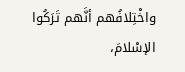واخْتِلافُهم أنَّهم تَرَكُوا الإسْلامَ،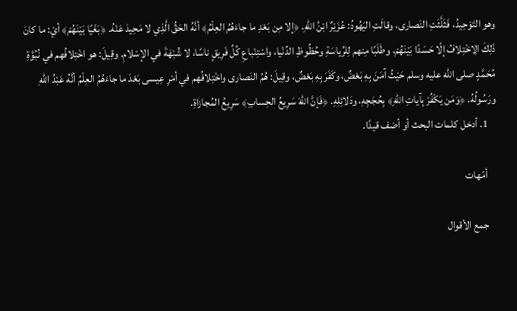وهو التَوْحِيدُ، فَثَلَّثَتِ النَصارى، وقالَتِ اليَهُودُ: عُزَيْرٌ ابْنُ اللهِ. ﴿إلا مِن بَعْدِ ما جاءَهُمُ العِلْمُ﴾ أنَّهُ الحَقُّ الَّذِي لا مَحِيدَ عَنْهُ. ﴿بَغْيًا بَيْنَهُمْ﴾ أيْ: ما كانَ ذَلِكَ الِاخْتِلافُ إلّا حَسَدًا بَيْنَهُمْ، وطَلَبًا مِنهم لِلرِّياسَةِ وحُظُوظِ الدُنْيا، واسْتِنْباعِ كُلِّ فَرِيقٍ ناسًا، لا شُبْهَةَ في الإسْلامِ. وقِيلَ: هو اخْتِلافُهم في نُبُوَّةِ مُحَمَّدٍ صلى الله عليه وسلم حَيْثُ آمَنَ بِهِ بَعْضٌ، وكَفَرَ بِهِ بَعْضٌ، وقِيلَ: هُمُ النَصارى واخْتِلافُهم في أمْرِ عِيسى بَعْدَ ما جاءَهُمُ العِلْمُ أنَّهُ عَبْدُ اللهِ ورَسُولُهُ. ﴿وَمَن يَكْفُرْ بِآياتِ اللهِ﴾ بِحُجَجِهِ، ودَلائِلِهِ. ﴿فَإنَّ اللهَ سَرِيعُ الحِسابِ﴾ سَرِيعُ المُجازاةِ.
    1. أدخل كلمات البحث أو أضف قيدًا.

    أمّهات

    جمع الأقوال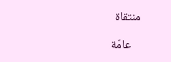منتقاة

    عامّة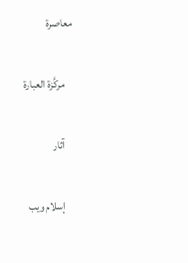معاصرة

    مركَّزة العبارة

    آثار

    إسلام ويب